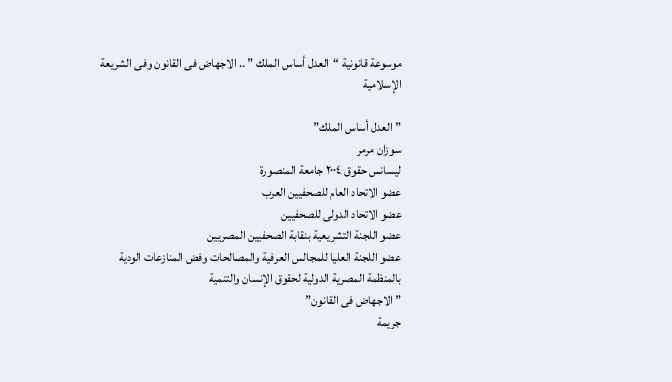موسوعة قانونية “العدل أساس الملك ” .. الاجهاض فى القانون وفى الشريعة الإسلامية

” العدل أساس الملك”
سوزان مرمر
ليسانس حقوق ٢٠٠٤ جامعة المنصورة
عضو الاتحاد العام للصحفيين العرب
عضو الاتحاد الدولى للصحفيين
عضو اللجنة التشريعية بنقابة الصحفيين المصريين
عضو اللجنة العليا للمجالس العرفية والمصالحات وفض المنازعات الودية بالمنظمة المصرية الدولية لحقوق الإنسان والتنمية
” الاجهاض فى القانون”
جريمة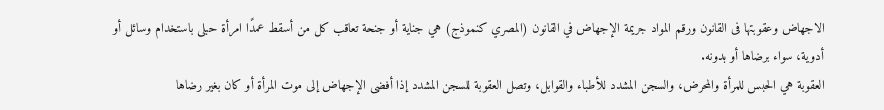الاجهاض وعقوبتها فى القانون ورقم المواد جريمة الإجهاض في القانون (المصري كنموذج) هي جناية أو جنحة تعاقب كل من أسقط عمدًا امرأة حبلى باستخدام وسائل أو أدوية، سواء برضاها أو بدونه.
العقوبة هي الحبس للمرأة والمحرض، والسجن المشدد للأطباء والقوابل، وتصل العقوبة للسجن المشدد إذا أفضى الإجهاض إلى موت المرأة أو كان بغير رضاها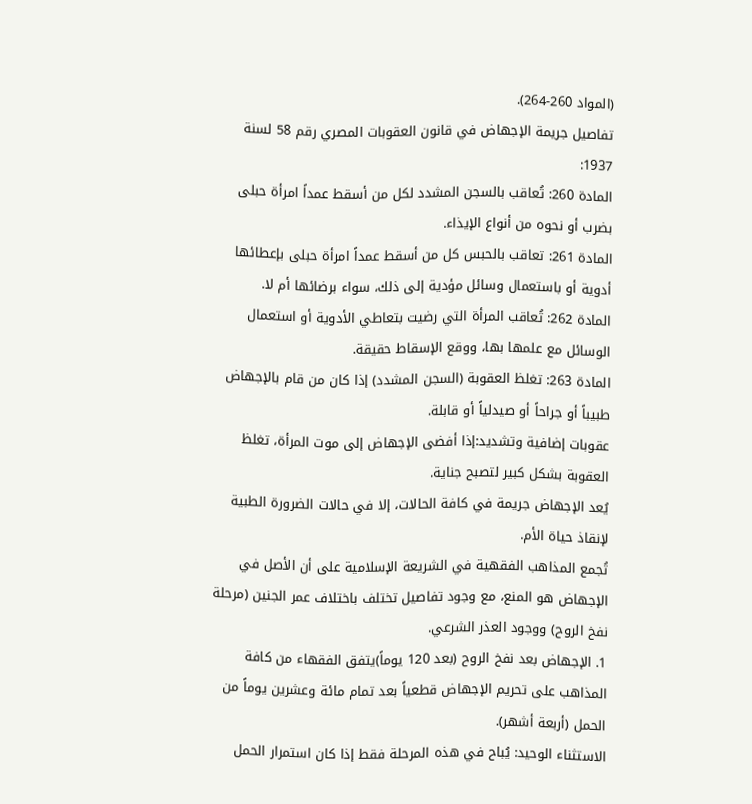(المواد 260-264).
تفاصيل جريمة الإجهاض في قانون العقوبات المصري رقم 58 لسنة 1937:
المادة 260: تُعاقب بالسجن المشدد لكل من أسقط عمداً امرأة حبلى بضرب أو نحوه من أنواع الإيذاء.
المادة 261: تعاقب بالحبس كل من أسقط عمداً امرأة حبلى بإعطائها أدوية أو باستعمال وسائل مؤدية إلى ذلك، سواء برضائها أم لا.
المادة 262: تُعاقب المرأة التي رضيت بتعاطي الأدوية أو استعمال الوسائل مع علمها بها، ووقع الإسقاط حقيقة.
المادة 263: تغلظ العقوبة (السجن المشدد) إذا كان من قام بالإجهاض طبيباً أو جراحاً أو صيدلياً أو قابلة.
عقوبات إضافية وتشديد:إذا أفضى الإجهاض إلى موت المرأة، تغلظ العقوبة بشكل كبير لتصبح جناية.
يُعد الإجهاض جريمة في كافة الحالات، إلا في حالات الضرورة الطبية لإنقاذ حياة الأم.
تُجمع المذاهب الفقهية في الشريعة الإسلامية على أن الأصل في الإجهاض هو المنع، مع وجود تفاصيل تختلف باختلاف عمر الجنين (مرحلة نفخ الروح) ووجود العذر الشرعي.
1. الإجهاض بعد نفخ الروح (بعد 120 يوماً)يتفق الفقهاء من كافة المذاهب على تحريم الإجهاض قطعياً بعد تمام مائة وعشرين يوماً من الحمل (أربعة أشهر).
الاستثناء الوحيد: يُباح في هذه المرحلة فقط إذا كان استمرار الحمل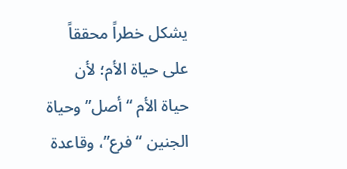يشكل خطراً محققاً على حياة الأم؛ لأن حياة الأم “أصل” وحياة الجنين “فرع”، وقاعدة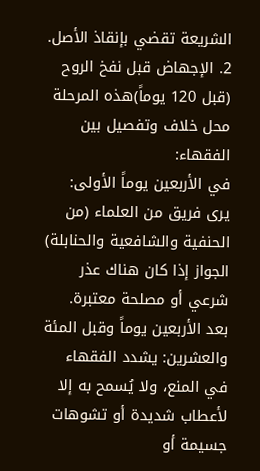الشريعة تقضي بإنقاذ الأصل.
2. الإجهاض قبل نفخ الروح (قبل 120 يوماً)هذه المرحلة محل خلاف وتفصيل بين الفقهاء:
في الأربعين يوماً الأولى: يرى فريق من العلماء (من الحنفية والشافعية والحنابلة) الجواز إذا كان هناك عذر شرعي أو مصلحة معتبرة.
بعد الأربعين يوماً وقبل المئة والعشرين: يشدد الفقهاء في المنع، ولا يُسمح به إلا لأعطاب شديدة أو تشوهات جسيمة أو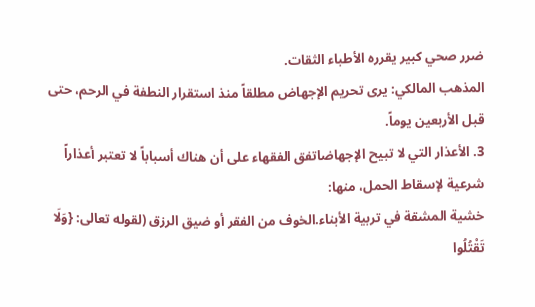ضرر صحي كبير يقرره الأطباء الثقات.
المذهب المالكي: يرى تحريم الإجهاض مطلقاً منذ استقرار النطفة في الرحم، حتى قبل الأربعين يوماً.
3. الأعذار التي لا تبيح الإجهاضاتفق الفقهاء على أن هناك أسباباً لا تعتبر أعذاراً شرعية لإسقاط الحمل، منها:
خشية المشقة في تربية الأبناء.الخوف من الفقر أو ضيق الرزق (لقوله تعالى: {وَلَا تَقْتُلُوا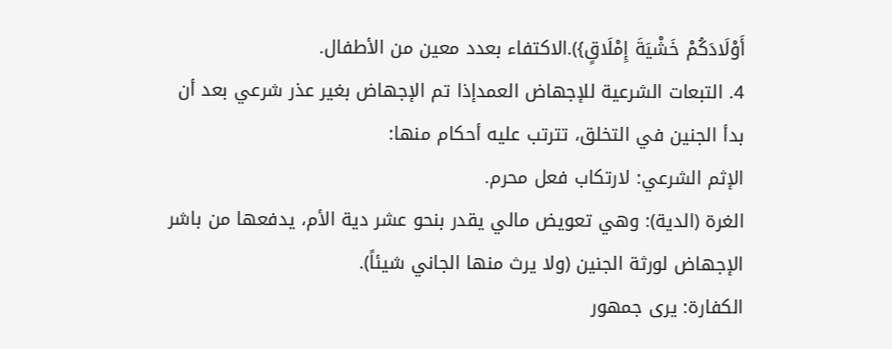أَوْلَادَكُمْ خَشْيَةَ إِمْلَاقٍ}).الاكتفاء بعدد معين من الأطفال.
4. التبعات الشرعية للإجهاض العمدإذا تم الإجهاض بغير عذر شرعي بعد أن بدأ الجنين في التخلق، تترتب عليه أحكام منها:
الإثم الشرعي: لارتكاب فعل محرم.
الغرة (الدية): وهي تعويض مالي يقدر بنحو عشر دية الأم، يدفعها من باشر الإجهاض لورثة الجنين (ولا يرث منها الجاني شيئاً).
الكفارة: يرى جمهور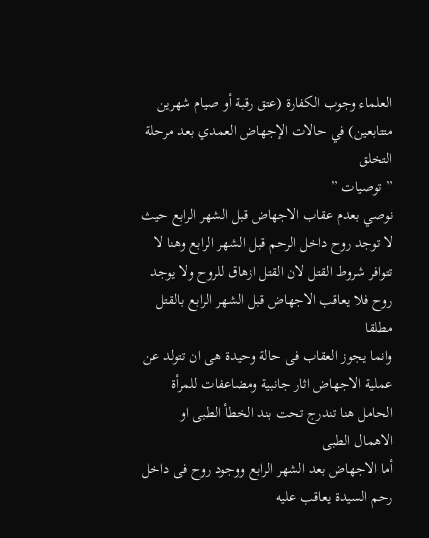العلماء وجوب الكفارة (عتق رقبة أو صيام شهرين متتابعين) في حالات الإجهاض العمدي بعد مرحلة التخلق
” توصيات ”
نوصي بعدم عقاب الاجهاض قبل الشهر الرابع حيث لا توجد روح داخل الرحم قبل الشهر الرابع وهنا لا تتوافر شروط القتل لان القتل ازهاق للروح ولا يوجد روح فلا يعاقب الاجهاض قبل الشهر الرابع بالقتل مطلقا
وانما يجوز العقاب فى حالة وحيدة هى ان تتولد عن عملية الاجهاض اثار جانبية ومضاعفات للمرأة الحامل هنا تندرج تحت بند الخطأ الطبى او الاهمال الطبى
أما الاجهاض بعد الشهر الرابع ووجود روح فى داخل رحم السيدة يعاقب عليه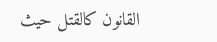القانون كالقتل حيث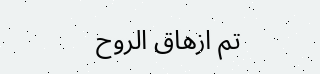تم ازهاق الروح